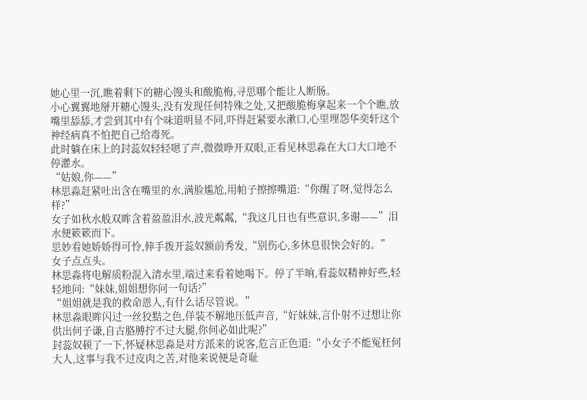她心里一沉,瞧着剩下的糖心馒头和酸脆梅,寻思哪个能让人断肠。
小心翼翼地掰开糖心馒头,没有发现任何特殊之处,又把酸脆梅拿起来一个个瞧,放嘴里舔舔,才尝到其中有个味道明显不同,吓得赶紧要水漱口,心里埋怨华奕轩这个神经病真不怕把自己给毒死。
此时躺在床上的封蕊奴轻轻嗯了声,微微睁开双眼,正看见林思淼在大口大口地不停灌水。
“姑娘,你——”
林思淼赶紧吐出含在嘴里的水,满脸尴尬,用帕子擦擦嘴道:“你醒了呀,觉得怎么样?”
女子如秋水般双眸含着盈盈泪水,波光粼粼,“我这几日也有些意识,多谢——”泪水便簌簌而下。
思妙看她娇娇得可怜,伸手拨开蕊奴额前秀发,“别伤心,多休息很快会好的。”
女子点点头。
林思淼将电解质粉混入清水里,端过来看着她喝下。停了半晌,看蕊奴精神好些,轻轻地问:“妹妹,姐姐想你问一句话?”
“姐姐就是我的救命恩人,有什么话尽管说。”
林思淼眼眸闪过一丝狡黠之色,佯装不解地压低声音,“好妹妹,言仆射不过想让你供出何子谦,自古胳膊拧不过大腿,你何必如此呢?”
封蕊奴顿了一下,怀疑林思淼是对方派来的说客,危言正色道:“小女子不能冤枉何大人,这事与我不过皮肉之苦,对他来说便是奇耻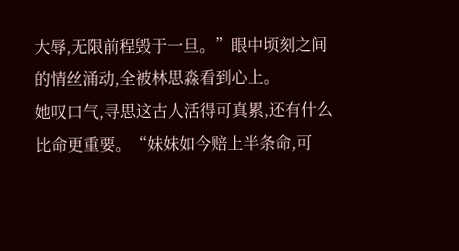大辱,无限前程毁于一旦。”眼中顷刻之间的情丝涌动,全被林思淼看到心上。
她叹口气,寻思这古人活得可真累,还有什么比命更重要。“妹妹如今赔上半条命,可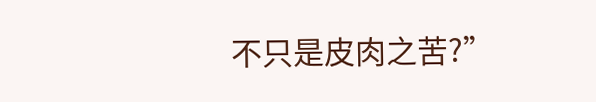不只是皮肉之苦?”